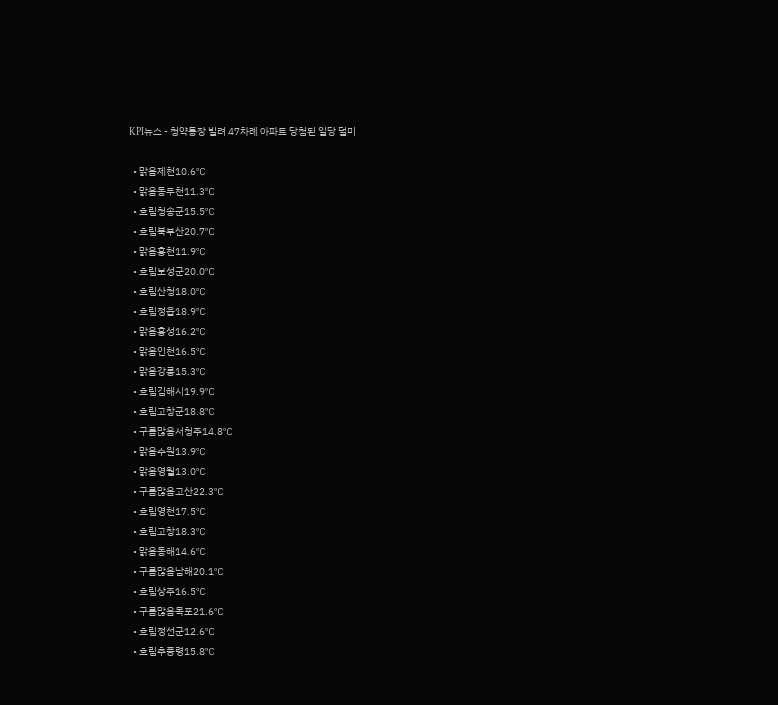KPI뉴스 - 청약통장 빌려 47차례 아파트 당첨된 일당 덜미

  • 맑음제천10.6℃
  • 맑음동두천11.3℃
  • 흐림청송군15.5℃
  • 흐림북부산20.7℃
  • 맑음홍천11.9℃
  • 흐림보성군20.0℃
  • 흐림산청18.0℃
  • 흐림정읍18.9℃
  • 맑음홍성16.2℃
  • 맑음인천16.5℃
  • 맑음강릉15.3℃
  • 흐림김해시19.9℃
  • 흐림고창군18.8℃
  • 구름많음서청주14.8℃
  • 맑음수원13.9℃
  • 맑음영월13.0℃
  • 구름많음고산22.3℃
  • 흐림영천17.5℃
  • 흐림고창18.3℃
  • 맑음동해14.6℃
  • 구름많음남해20.1℃
  • 흐림상주16.5℃
  • 구름많음목포21.6℃
  • 흐림정선군12.6℃
  • 흐림추풍령15.8℃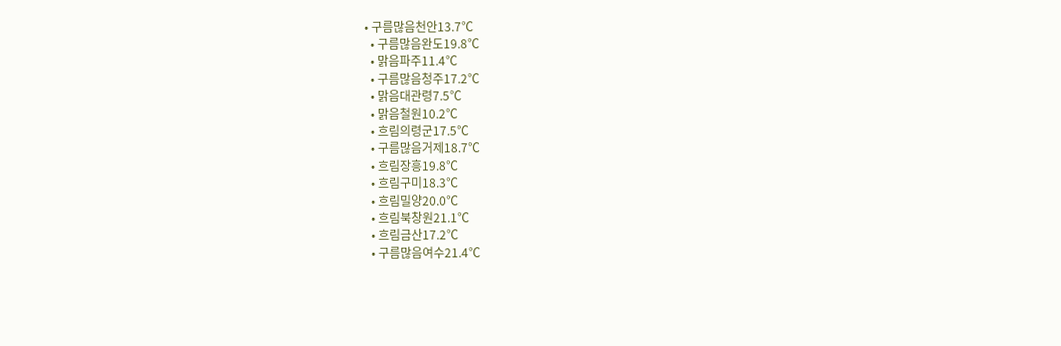• 구름많음천안13.7℃
  • 구름많음완도19.8℃
  • 맑음파주11.4℃
  • 구름많음청주17.2℃
  • 맑음대관령7.5℃
  • 맑음철원10.2℃
  • 흐림의령군17.5℃
  • 구름많음거제18.7℃
  • 흐림장흥19.8℃
  • 흐림구미18.3℃
  • 흐림밀양20.0℃
  • 흐림북창원21.1℃
  • 흐림금산17.2℃
  • 구름많음여수21.4℃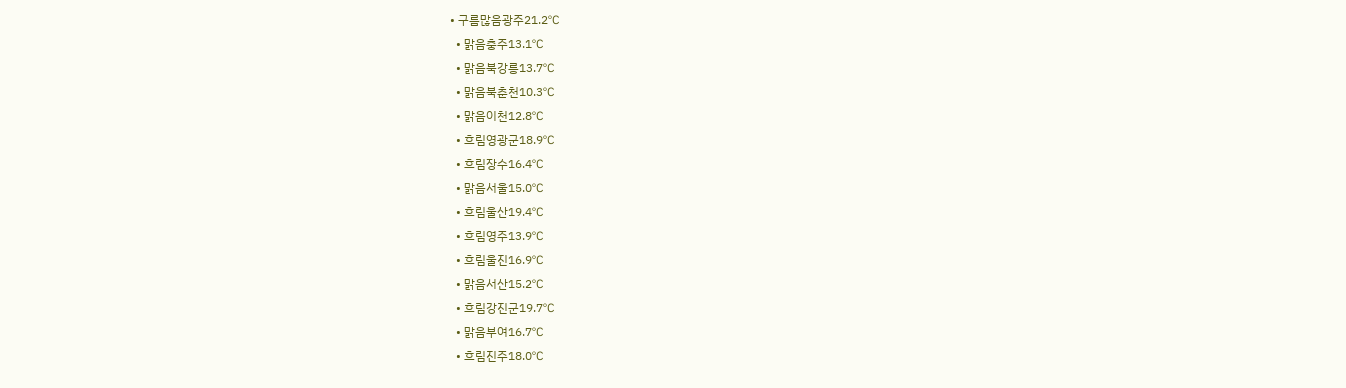• 구름많음광주21.2℃
  • 맑음충주13.1℃
  • 맑음북강릉13.7℃
  • 맑음북춘천10.3℃
  • 맑음이천12.8℃
  • 흐림영광군18.9℃
  • 흐림장수16.4℃
  • 맑음서울15.0℃
  • 흐림울산19.4℃
  • 흐림영주13.9℃
  • 흐림울진16.9℃
  • 맑음서산15.2℃
  • 흐림강진군19.7℃
  • 맑음부여16.7℃
  • 흐림진주18.0℃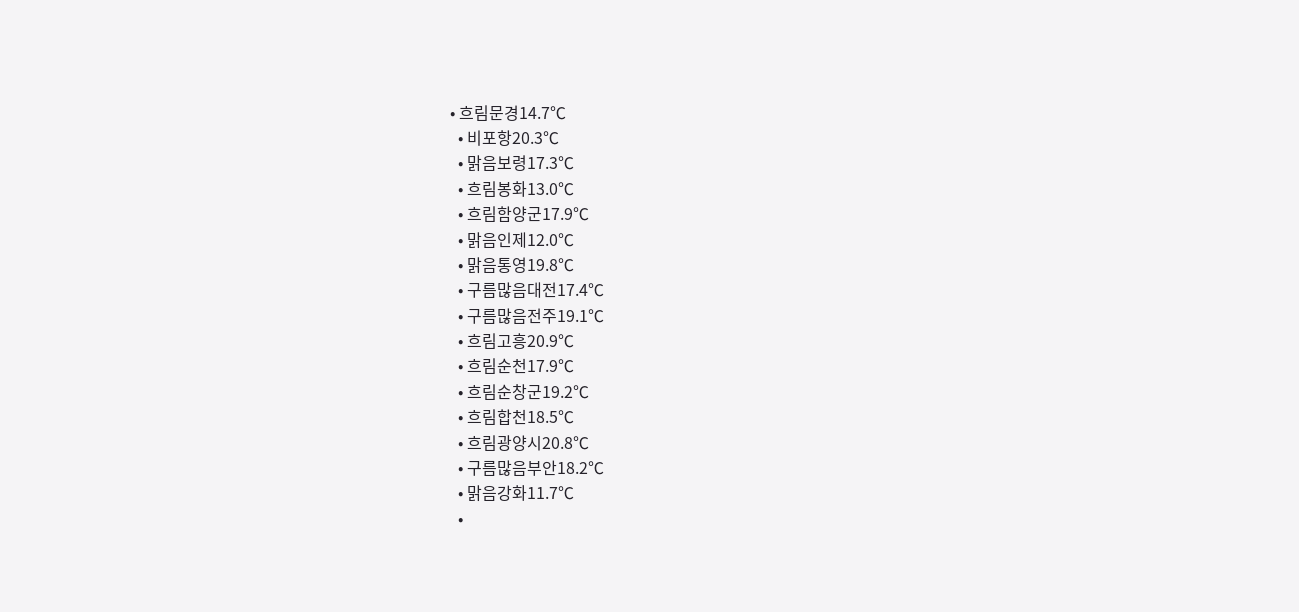• 흐림문경14.7℃
  • 비포항20.3℃
  • 맑음보령17.3℃
  • 흐림봉화13.0℃
  • 흐림함양군17.9℃
  • 맑음인제12.0℃
  • 맑음통영19.8℃
  • 구름많음대전17.4℃
  • 구름많음전주19.1℃
  • 흐림고흥20.9℃
  • 흐림순천17.9℃
  • 흐림순창군19.2℃
  • 흐림합천18.5℃
  • 흐림광양시20.8℃
  • 구름많음부안18.2℃
  • 맑음강화11.7℃
  •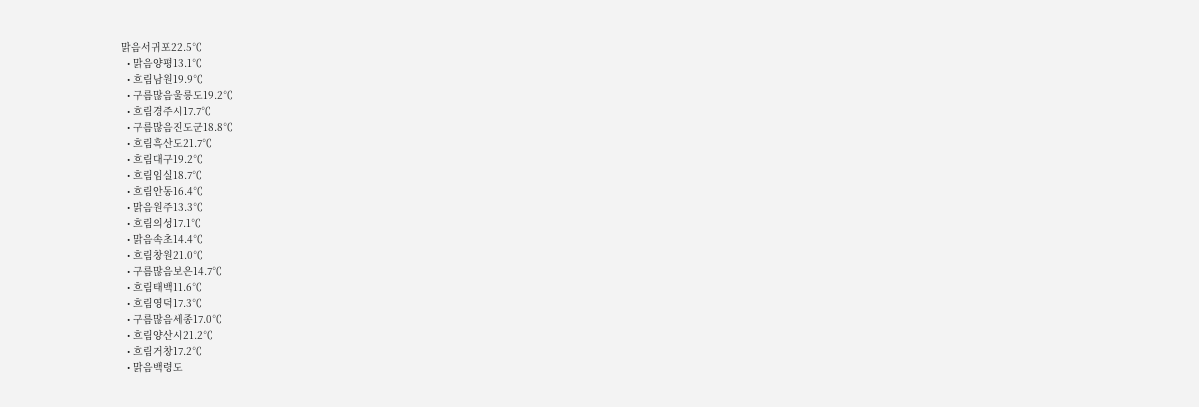맑음서귀포22.5℃
  • 맑음양평13.1℃
  • 흐림남원19.9℃
  • 구름많음울릉도19.2℃
  • 흐림경주시17.7℃
  • 구름많음진도군18.8℃
  • 흐림흑산도21.7℃
  • 흐림대구19.2℃
  • 흐림임실18.7℃
  • 흐림안동16.4℃
  • 맑음원주13.3℃
  • 흐림의성17.1℃
  • 맑음속초14.4℃
  • 흐림창원21.0℃
  • 구름많음보은14.7℃
  • 흐림태백11.6℃
  • 흐림영덕17.3℃
  • 구름많음세종17.0℃
  • 흐림양산시21.2℃
  • 흐림거창17.2℃
  • 맑음백령도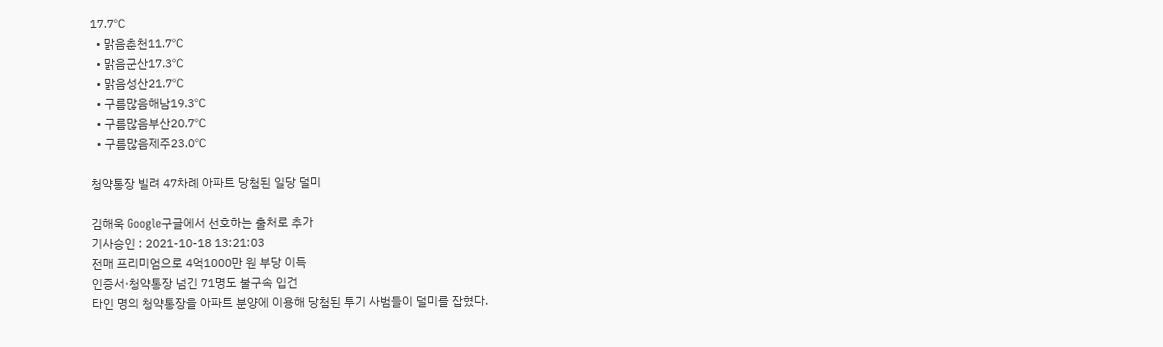17.7℃
  • 맑음춘천11.7℃
  • 맑음군산17.3℃
  • 맑음성산21.7℃
  • 구름많음해남19.3℃
  • 구름많음부산20.7℃
  • 구름많음제주23.0℃

청약통장 빌려 47차례 아파트 당첨된 일당 덜미

김해욱 Google구글에서 선호하는 출처로 추가
기사승인 : 2021-10-18 13:21:03
전매 프리미엄으로 4억1000만 원 부당 이득
인증서·청약통장 넘긴 71명도 불구속 입건
타인 명의 청약통장을 아파트 분양에 이용해 당첨된 투기 사범들이 덜미를 잡혔다.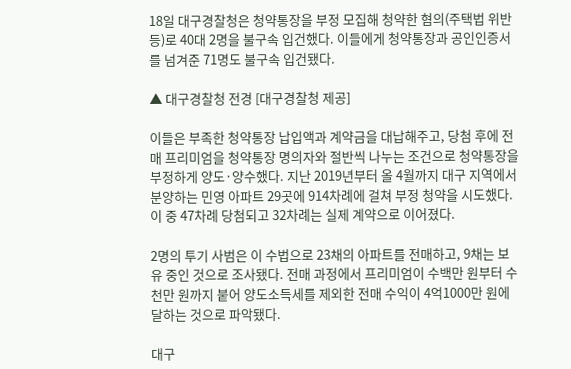18일 대구경찰청은 청약통장을 부정 모집해 청약한 혐의(주택법 위반 등)로 40대 2명을 불구속 입건했다. 이들에게 청약통장과 공인인증서를 넘겨준 71명도 불구속 입건됐다.

▲ 대구경찰청 전경 [대구경찰청 제공]

이들은 부족한 청약통장 납입액과 계약금을 대납해주고, 당첨 후에 전매 프리미엄을 청약통장 명의자와 절반씩 나누는 조건으로 청약통장을 부정하게 양도·양수했다. 지난 2019년부터 올 4월까지 대구 지역에서 분양하는 민영 아파트 29곳에 914차례에 걸쳐 부정 청약을 시도했다. 이 중 47차례 당첨되고 32차례는 실제 계약으로 이어졌다.

2명의 투기 사범은 이 수법으로 23채의 아파트를 전매하고, 9채는 보유 중인 것으로 조사됐다. 전매 과정에서 프리미엄이 수백만 원부터 수천만 원까지 붙어 양도소득세를 제외한 전매 수익이 4억1000만 원에 달하는 것으로 파악됐다.

대구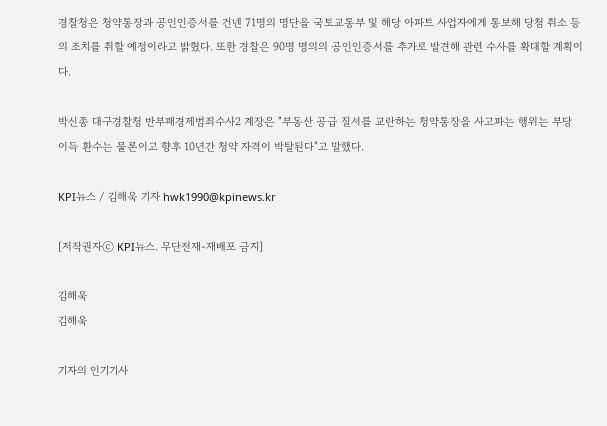경찰청은 청약통장과 공인인증서를 건넨 71명의 명단을 국토교통부 및 해당 아파트 사업자에게 통보해 당첨 취소 등의 조치를 취할 예정이라고 밝혔다. 또한 경찰은 90명 명의의 공인인증서를 추가로 발견해 관련 수사를 확대할 계획이다.

박신종 대구경찰청 반부패경제범죄수사2 계장은 "부동산 공급 질서를 교란하는 청약통장을 사고파는 행위는 부당 이득 환수는 물론이고 향후 10년간 청약 자격이 박탈된다"고 말했다.

KPI뉴스 / 김해욱 기자 hwk1990@kpinews.kr

[저작권자ⓒ KPI뉴스. 무단전재-재배포 금지]

김해욱
김해욱

기자의 인기기사